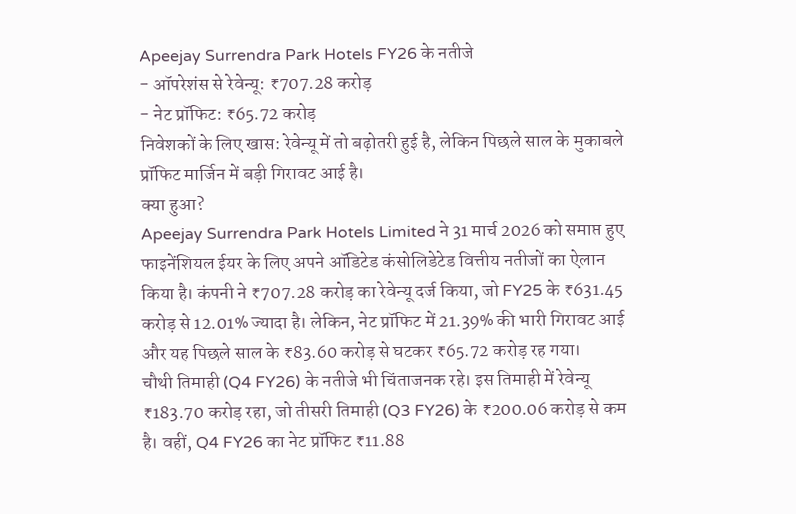Apeejay Surrendra Park Hotels FY26 के नतीजे
- ऑपरेशंस से रेवेन्यू: ₹707.28 करोड़
- नेट प्रॉफिट: ₹65.72 करोड़
निवेशकों के लिए खास: रेवेन्यू में तो बढ़ोतरी हुई है, लेकिन पिछले साल के मुकाबले प्रॉफिट मार्जिन में बड़ी गिरावट आई है।
क्या हुआ?
Apeejay Surrendra Park Hotels Limited ने 31 मार्च 2026 को समाप्त हुए फाइनेंशियल ईयर के लिए अपने ऑडिटेड कंसोलिडेटेड वित्तीय नतीजों का ऐलान किया है। कंपनी ने ₹707.28 करोड़ का रेवेन्यू दर्ज किया, जो FY25 के ₹631.45 करोड़ से 12.01% ज्यादा है। लेकिन, नेट प्रॉफिट में 21.39% की भारी गिरावट आई और यह पिछले साल के ₹83.60 करोड़ से घटकर ₹65.72 करोड़ रह गया।
चौथी तिमाही (Q4 FY26) के नतीजे भी चिंताजनक रहे। इस तिमाही में रेवेन्यू ₹183.70 करोड़ रहा, जो तीसरी तिमाही (Q3 FY26) के ₹200.06 करोड़ से कम है। वहीं, Q4 FY26 का नेट प्रॉफिट ₹11.88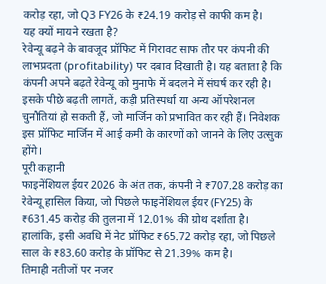करोड़ रहा, जो Q3 FY26 के ₹24.19 करोड़ से काफी कम है।
यह क्यों मायने रखता है?
रेवेन्यू बढ़ने के बावजूद प्रॉफिट में गिरावट साफ तौर पर कंपनी की लाभप्रदता (profitability) पर दबाव दिखाती है। यह बताता है कि कंपनी अपने बढ़ते रेवेन्यू को मुनाफे में बदलने में संघर्ष कर रही है। इसके पीछे बढ़ती लागतें, कड़ी प्रतिस्पर्धा या अन्य ऑपरेशनल चुनौतियां हो सकती हैं, जो मार्जिन को प्रभावित कर रही हैं। निवेशक इस प्रॉफिट मार्जिन में आई कमी के कारणों को जानने के लिए उत्सुक होंगे।
पूरी कहानी
फाइनेंशियल ईयर 2026 के अंत तक, कंपनी ने ₹707.28 करोड़ का रेवेन्यू हासिल किया, जो पिछले फाइनेंशियल ईयर (FY25) के ₹631.45 करोड़ की तुलना में 12.01% की ग्रोथ दर्शाता है। हालांकि, इसी अवधि में नेट प्रॉफिट ₹65.72 करोड़ रहा, जो पिछले साल के ₹83.60 करोड़ के प्रॉफिट से 21.39% कम है।
तिमाही नतीजों पर नजर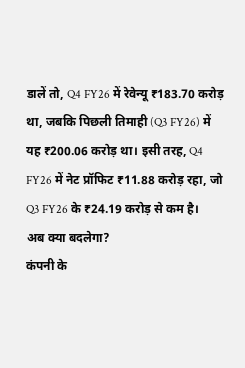डालें तो, Q4 FY26 में रेवेन्यू ₹183.70 करोड़ था, जबकि पिछली तिमाही (Q3 FY26) में यह ₹200.06 करोड़ था। इसी तरह, Q4 FY26 में नेट प्रॉफिट ₹11.88 करोड़ रहा, जो Q3 FY26 के ₹24.19 करोड़ से कम है।
अब क्या बदलेगा?
कंपनी के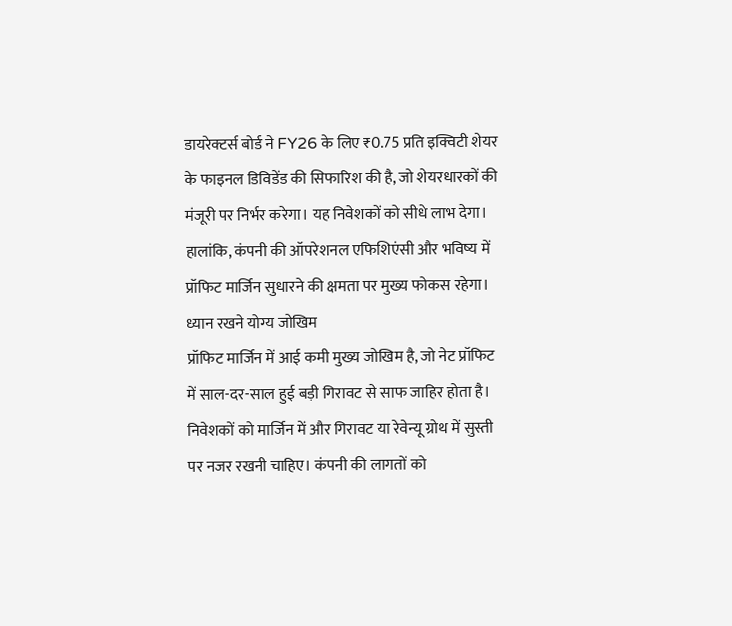डायरेक्टर्स बोर्ड ने FY26 के लिए ₹0.75 प्रति इक्विटी शेयर के फाइनल डिविडेंड की सिफारिश की है, जो शेयरधारकों की मंजूरी पर निर्भर करेगा। यह निवेशकों को सीधे लाभ देगा। हालांकि, कंपनी की ऑपरेशनल एफिशिएंसी और भविष्य में प्रॉफिट मार्जिन सुधारने की क्षमता पर मुख्य फोकस रहेगा।
ध्यान रखने योग्य जोखिम
प्रॉफिट मार्जिन में आई कमी मुख्य जोखिम है, जो नेट प्रॉफिट में साल-दर-साल हुई बड़ी गिरावट से साफ जाहिर होता है। निवेशकों को मार्जिन में और गिरावट या रेवेन्यू ग्रोथ में सुस्ती पर नजर रखनी चाहिए। कंपनी की लागतों को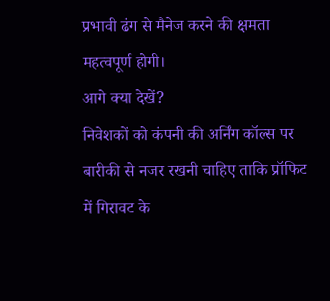प्रभावी ढंग से मैनेज करने की क्षमता महत्वपूर्ण होगी।
आगे क्या देखें?
निवेशकों को कंपनी की अर्निंग कॉल्स पर बारीकी से नजर रखनी चाहिए ताकि प्रॉफिट में गिरावट के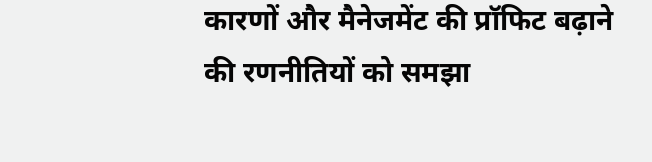कारणों और मैनेजमेंट की प्रॉफिट बढ़ाने की रणनीतियों को समझा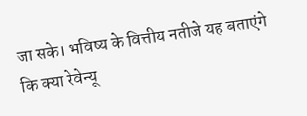जा सके। भविष्य के वित्तीय नतीजे यह बताएंगे कि क्या रेवेन्यू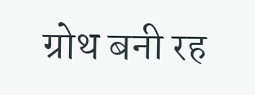ग्रोथ बनी रह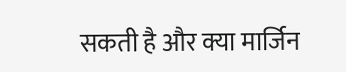सकती है और क्या मार्जिन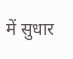में सुधार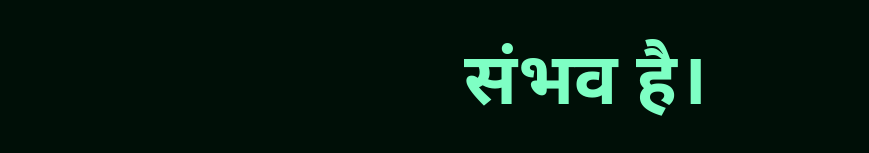संभव है।